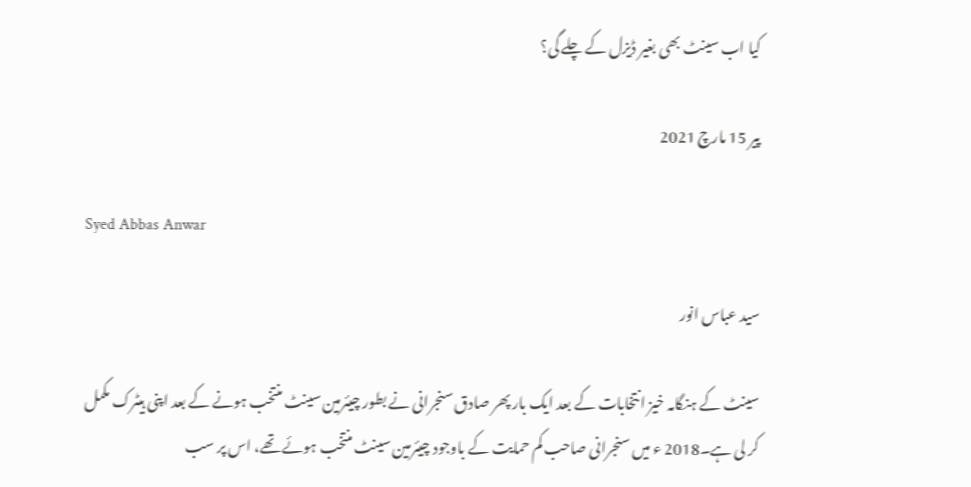کیا اب سینٹ بھی بغیر ڈیزل کے چلے گی؟

پیر 15 مارچ 2021

Syed Abbas Anwar

سید عباس انور

سینٹ کے ہنگامہ خیز انتخابات کے بعد ایک بار پھر صادق سنجرانی نے بطور چیئرمین سینٹ منتخب ہونے کے بعد اپنی ہیٹرک مکمل کر لی ہے۔2018 ء میں سنجرانی صاحب کم حمایت کے باوجود چیئرمین سینٹ منتخب ہوئے تھے، اس پر سب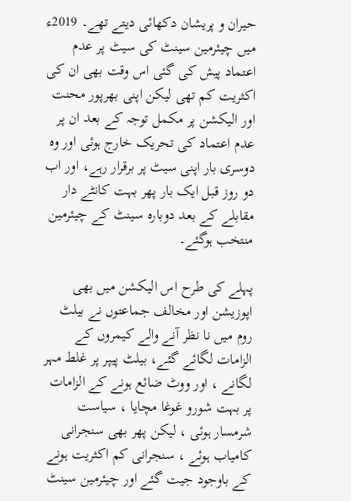حیران و پریشان دکھائی دیتے تھے۔ 2019ء میں چیئرمین سینٹ کی سیٹ پر عدم اعتماد پیش کی گئی اس وقت بھی ان کی اکثریت کم تھی لیکن اپنی بھرپور محنت اور الیکشن پر مکمل توجہ کے بعد ان پر عدم اعتماد کی تحریک خارج ہوئی اور وہ دوسری بار اپنی سیٹ پر برقرار رہے، اور اب دو روز قبل ایک بار پھر بہت کانٹے دار مقابلے کے بعد دوبارہ سینٹ کے چیئرمین منتخب ہوگئے۔

پہلے کی طرح اس الیکشن میں بھی اپوزیشن اور مخالف جماعتوں نے بیلٹ روم میں نا نظر آنے والے کیمروں کے الزامات لگائے گئے، بیلٹ پیپر پر غلط مہر لگانے ، اور ووٹ ضائع ہونے کے الزامات پر بہت شورو غوغا مچایا ، سیاست شرمسار ہوئی ، لیکن پھر بھی سنجرانی کامیاب ہوئے ، سنجرانی کم اکثریت ہونے کے باوجود جیت گئے اور چیئرمین سینٹ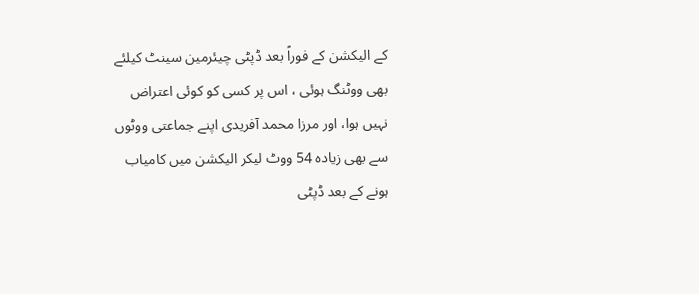کے الیکشن کے فوراً بعد ڈپٹی چیئرمین سینٹ کیلئے بھی ووٹنگ ہوئی ، اس پر کسی کو کوئی اعتراض نہیں ہوا، اور مرزا محمد آفریدی اپنے جماعتی ووٹوں سے بھی زیادہ 54 ووٹ لیکر الیکشن میں کامیاب ہونے کے بعد ڈپٹی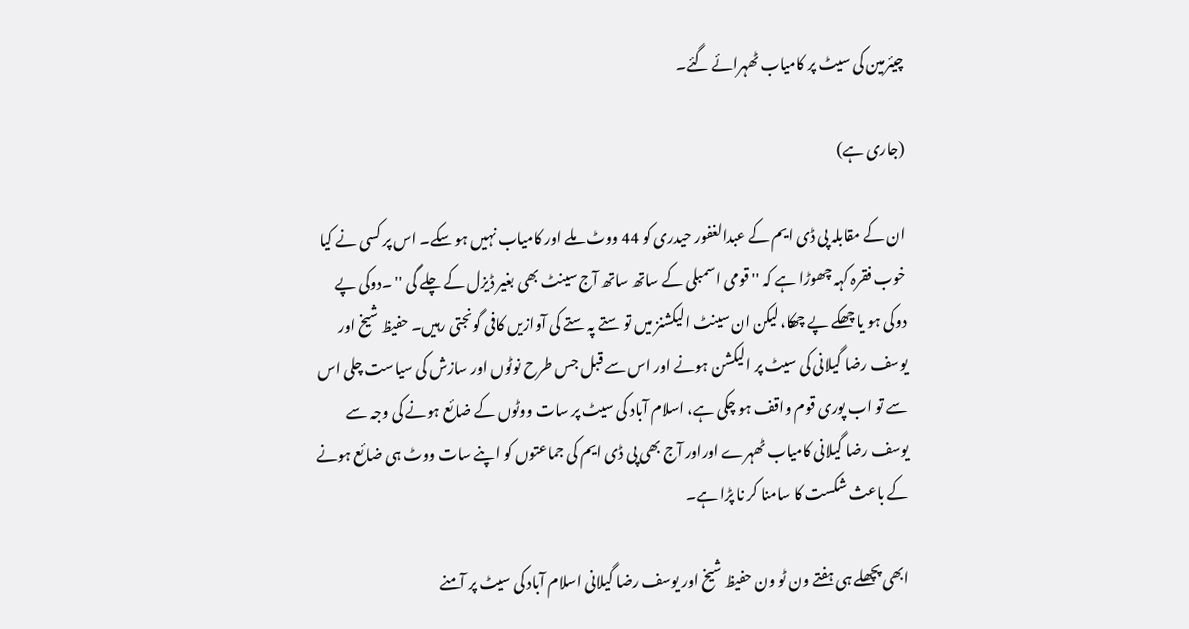چیئرمین کی سیٹ پر کامیاب ٹھہرائے گئے۔

(جاری ہے)

ان کے مقابلہ پی ڈی ایم کے عبدالغفور حیدری کو 44 ووٹ ملے اور کامیاب نہیں ہو سکے۔ اس پر کسی نے کیا خوب فقرہ کہہ چھوڑا ہے کہ '' قومی اسمبلی کے ساتھ ساتھ آج سینٹ بھی بغیر ڈیزل کے چلے گی '' ۔دوکی پے دوکی ہو یا چھکے پے چھکا، لیکن ان سینٹ الیکشنز میں تو ستے پہ ستے کی آوازیں کافی گونجتی رہیں۔ حفیظ شیخ اور یوسف رضا گیلانی کی سیٹ پر الیکشن ہونے اور اس سے قبل جس طرح نوٹوں اور سازش کی سیاست چلی اس سے تو اب پوری قوم واقف ہو چکی ہے، اسلام آباد کی سیٹ پر سات ووٹوں کے ضائع ہونے کی وجہ سے یوسف رضا گیلانی کامیاب ٹھہرے اوراور آج بھی پی ڈی ایم کی جماعتوں کو اپنے سات ووٹ ہی ضائع ہونے کے باعث شکست کا سامنا کر نا پڑا ہے۔

ابھی پچھلے ہی ہفتے ون ٹو ون حفیظ شیخ اور یوسف رضا گیلانی اسلام آباد کی سیٹ پر آمنے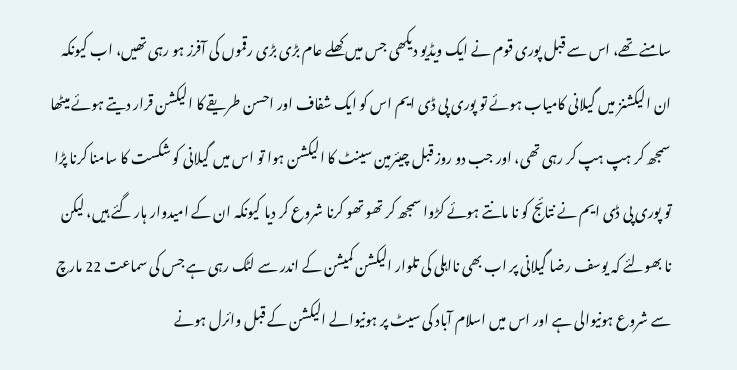سامنے تھے، اس سے قبل پوری قوم نے ایک ویڈیو دیکھی جس میں کھلے عام بڑی بڑی رقموں کی آفرز ہو رہی تھیں، اب کیونکہ ان الیکشنز میں گیلانی کامیاب ہوئے تو پوری پی ڈی ایم اس کو ایک شفاف اور احسن طریقے کا الیکشن قرار دیتے ہوئے میٹھا سمجھ کر ہپ ہپ کر رہی تھی، اور جب دو روز قبل چیئرمین سینٹ کا الیکشن ہوا تو اس میں گیلانی کو شکست کا سامنا کرنا پڑا تو پوری پی ڈی ایم نے نتائج کو نا مانتے ہوئے کڑوا سمجھ کر تھو تھو کرنا شروع کر دیا کیونکہ ان کے امیدوار ہار گئے ہیں، لیکن نا بھولئے کہ یوسف رضا گیلانی پر اب بھی نااہلی کی تلوار الیکشن کمیشن کے اندر سے لٹک رہی ہے جس کی سماعت 22 مارچ سے شروع ہونیوالی ہے اور اس میں اسلام آباد کی سیٹ پر ہونیوالے الیکشن کے قبل وائرل ہونے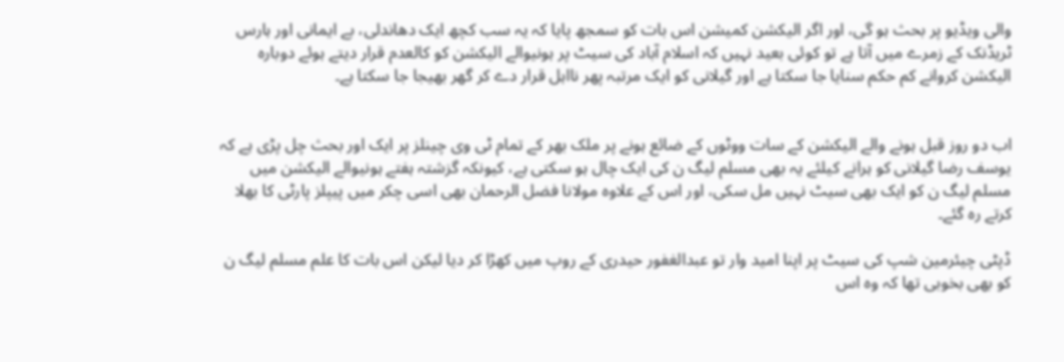والی ویڈیو پر بحث ہو گی، اور اگر الیکشن کمیشن اس بات کو سمجھ پایا کہ یہ سب کچھ ایک دھاندلی، بے ایمانی اور ہارس ٹریڈنک کے زمرے میں آتا ہے تو کوئی بعید نہیں کہ اسلام آباد کی سیٹ پر ہونیوالے الیکشن کو کالعدم قرار دیتے ہوئے دوبارہ الیکشن کروانے کم حکم سنایا جا سکتا ہے اور گیلانی کو ایک مرتبہ پھر نااہل قرار دے کر گھر بھیجا جا سکتا ہے۔


اب دو روز قبل ہونے والے الیکشن کے سات ووٹوں کے ضائع ہونے پر ملک بھر کے تمام ٹی وی چینلز پر ایک اور بحث چل پڑی ہے کہ یوسف رضا گیلانی کو ہرانے کیلئے یہ بھی مسلم لیگ ن کی ایک چال ہو سکتی ہے، کیونکہ گزشتہ ہفتے ہونیوالے الیکشن میں مسلم لیگ ن کو ایک بھی سیٹ نہیں مل سکی، اور اس کے علاوہ مولانا فضل الرحمان بھی اسی چکر میں پیپلز پارٹی کا بھلا کرتے رہ گئے۔

ڈپٹی چیئرمین شپ کی سیٹ پر اپنا امید وار تو عبدالغفور حیدری کے روپ میں کھڑا کر دیا لیکن اس بات کا علم مسلم لیگ ن کو بھی بخوبی تھا کہ وہ اس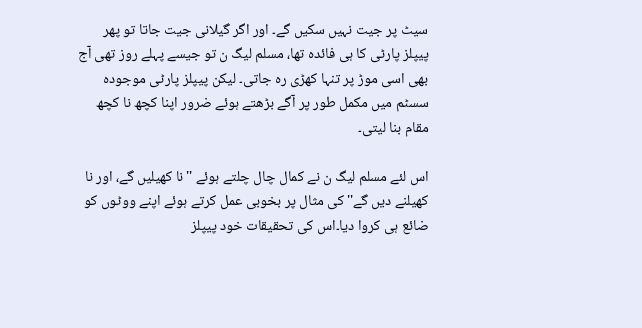سیٹ پر جیت نہیں سکیں گے۔ اور اگر گیلانی جیت جاتا تو پھر پیپلز پارٹی کا ہی فائدہ تھا، مسلم لیگ ن تو جیسے پہلے روز تھی آج بھی اسی موڑ پر تنہا کھڑی رہ جاتی۔ لیکن پیپلز پارٹی موجودہ سسٹم میں مکمل طور پر آگے بڑھتے ہوئے ضرور اپنا کچھ نا کچھ مقام بنا لیتی۔

اس لئے مسلم لیگ ن نے کمال چال چلتے ہوئے ''نا کھیلیں گے، اور نا کھیلنے دیں گے'' کی مثال پر بخوبی عمل کرتے ہوئے اپنے ووٹوں کو ضائع ہی کروا دیا۔اس کی تحقیقات خود پیپلز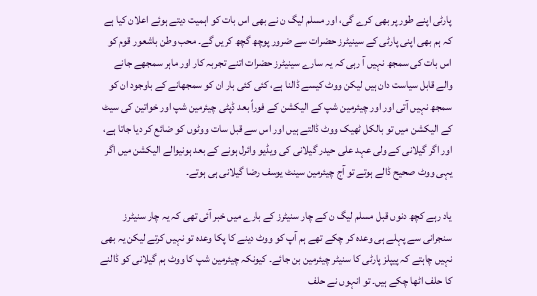پارٹی اپنے طور پر بھی کرے گی، اور مسلم لیگ ن نے بھی اس بات کو اہمیت دیتے ہوئے اعلان کیا ہے کہ ہم بھی اپنی پارٹی کے سینیٹرز حضرات سے ضرور پوچھ گچھ کریں گے۔ محب وطن باشعور قوم کو اس بات کی سمجھ نہیں آ رہی کہ یہ سارے سینیٹرز حضرات اتنے تجربہ کار اور ماہر سمجھے جانے والے قابل سیاست دان ہیں لیکن ووٹ کیسے ڈالنا ہے، کئی کئی بار ان کو سمجھانے کے باوجود ان کو سمجھ نہیں آتی اور اور چیئرمین شپ کے الیکشن کے فوراً بعد ڈپٹی چیئرمین شپ اور خواتین کی سیٹ کے الیکشن میں تو بالکل ٹھیک ووٹ ڈالتے ہیں اور اس سے قبل سات ووٹوں کو ضائع کر دیا جاتا ہے، اور اگر گیلانی کے ولی عہد علی حیدر گیلانی کی ویڈیو وائرل ہونے کے بعد ہونیوالے الیکشن میں اگر یہی ووٹ صحیح ڈالے ہوتے تو آج چیئرمین سینٹ یوسف رضا گیلانی ہی ہوتے۔

یاد رہے کچھ دنوں قبل مسلم لیگ ن کے چار سنیٹرز کے بارے میں خبر آئی تھی کہ یہ چار سنیٹرز سنجرانی سے پہلے ہی وعدہ کر چکے تھے ہم آپ کو ووٹ دینے کا پکا وعدہ تو نہیں کرتے لیکن یہ بھی نہیں چاہتے کہ پیپلز پارٹی کا سنیٹر چیئرمین بن جائے۔ کیونکہ چیئرمین شپ کا ووٹ ہم گیلانی کو ڈالنے کا حلف اٹھا چکے ہیں۔ تو انہوں نے حلف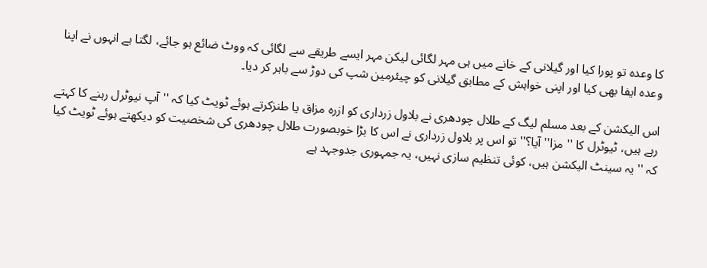کا وعدہ تو پورا کیا اور گیلانی کے خانے میں ہی مہر لگائی لیکن مہر ایسے طریقے سے لگائی کہ ووٹ ضائع ہو جائے، لگتا ہے انہوں نے اپنا وعدہ ایفا بھی کیا اور اپنی خواہش کے مطابق گیلانی کو چیئرمین شپ کی دوڑ سے باہر کر دیا۔

اس الیکشن کے بعد مسلم لیگ کے طلال چودھری نے بلاول زرداری کو ازرہ مزاق یا طنزکرتے ہوئے ٹویٹ کیا کہ ''آپ نیوٹرل رہنے کا کہتے رہے ہیں، ٹیوٹرل کا '' مزا'' آیا؟'' تو اس پر بلاول زرداری نے اس کا بڑا خوبصورت طلال چودھری کی شخصیت کو دیکھتے ہوئے ٹویٹ کیا کہ '' یہ سینٹ الیکشن ہیں، کوئی تنظیم سازی نہیں، یہ جمہوری جدوجہد ہے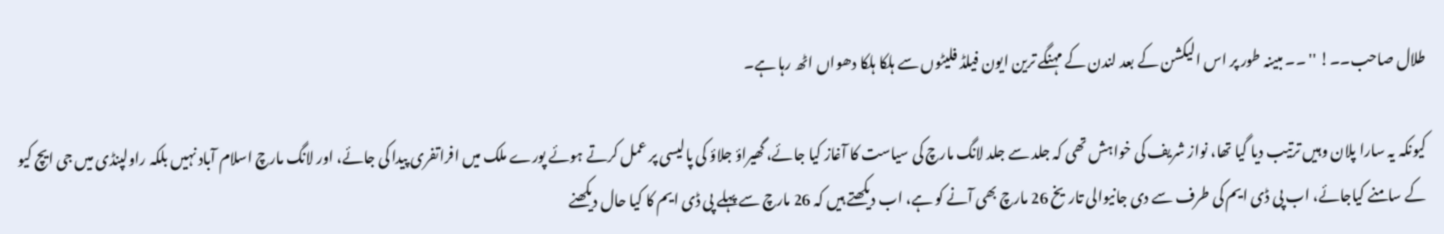طلال صاحب۔۔! '' ۔۔ مبینہ طور پر اس الیکشن کے بعد لندن کے مہنگے ترین ایون فیلڈ فلیٹوں سے ہلکا ہلکا دھواں اٹھ رہا ہے۔

کیونکہ یہ سارا پلان وہیں ترتیب دیا گیا تھا، نواز شریف کی خواہش تھی کہ جلد سے جلد لانگ مارچ کی سیاست کا آغاز کیا جائے، گھیراؤ جلاؤ کی پالیسی پر عمل کرتے ہوئے پورے ملک میں افراتفری پیدا کی جائے، اور لانگ مارچ اسلام آباد نہیں بلکہ راولپنڈی میں جی ایچ کیو کے سامنے کیاجائے، اب پی ڈی ایم کی طرف سے دی جانیوالی تاریخ 26 مارچ بھی آنے کو ہے، اب دیکھتے ہیں کہ 26 مارچ سے پہلے پی ڈی ایم کا کیا حال دیکھنے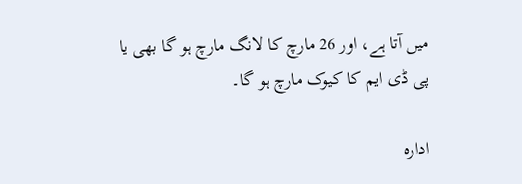میں آتا ہے، اور 26 مارچ کا لانگ مارچ ہو گا بھی یا پی ڈی ایم کا کیوک مارچ ہو گا۔

ادارہ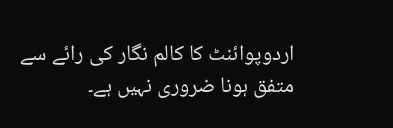اردوپوائنٹ کا کالم نگار کی رائے سے متفق ہونا ضروری نہیں ہے۔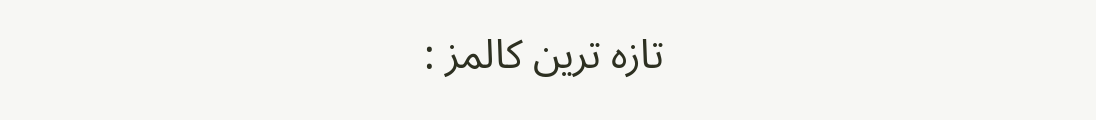تازہ ترین کالمز :